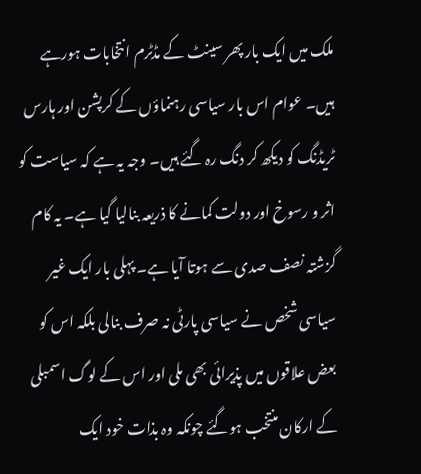ملک میں ایک بار پھر سینٹ کے مڈٹرم انتخابات ہورہے ہیں۔ عوام اس بار سیاسی رہنماؤں کے کرپشن اور ہارس ٹریڈنگ کو دیکھ کر دنگ رہ گئے ہیں۔ وجہ یہ ہے کہ سیاست کو اثر و رسوخ اور دولت کمانے کا ذریعہ بنالیا گیا ہے۔ یہ کام گزشتہ نصف صدی سے ہوتا آیا ہے۔ پہلی بار ایک غیر سیاسی شخص نے سیاسی پارٹی نہ صرف بنالی بلکہ اس کو بعض علاقوں میں پذیرائی بھی ملی اور اس کے لوگ اسمبلی کے ارکان منتخب ہوگئے چونکہ وہ بذات خود ایک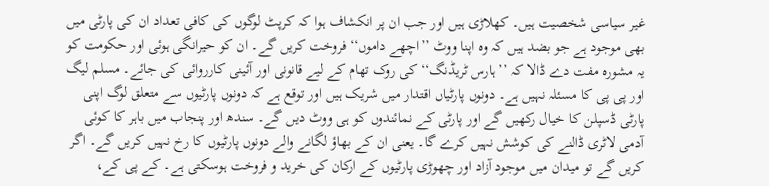غیر سیاسی شخصیت ہیں۔ کھلاڑی ہیں اور جب ان پر انکشاف ہوا کہ کرپٹ لوگوں کی کافی تعداد ان کی پارٹی میں بھی موجود ہے جو بضد ہیں کہ وہ اپنا ووٹ ’’اچھے داموں‘‘ فروخت کریں گے۔ ان کو حیرانگی ہوئی اور حکومت کو یہ مشورہ مفت دے ڈالا کہ ’’ہارس ٹریڈنگ‘‘ کی روک تھام کے لیے قانونی اور آئینی کارروائی کی جائے۔ مسلم لیگ اور پی پی کا مسئلہ نہیں ہے۔ دونوں پارٹیاں اقتدار میں شریک ہیں اور توقع ہے کہ دونوں پارٹیوں سے متعلق لوگ اپنی پارٹی ڈسپلن کا خیال رکھیں گے اور پارٹی کے نمائندوں کو ہی ووٹ دیں گے۔ سندھ اور پنجاب میں باہر کا کوئی آدمی لاٹری ڈالنے کی کوشش نہیں کرے گا۔ یعنی ان کے بھاؤ لگانے والے دونوں پارٹیوں کا رخ نہیں کریں گے۔ اگر کریں گے تو میدان میں موجود آزاد اور چھوڑی پارٹیوں کے ارکان کی خرید و فروخت ہوسکتی ہے۔ کے پی کے،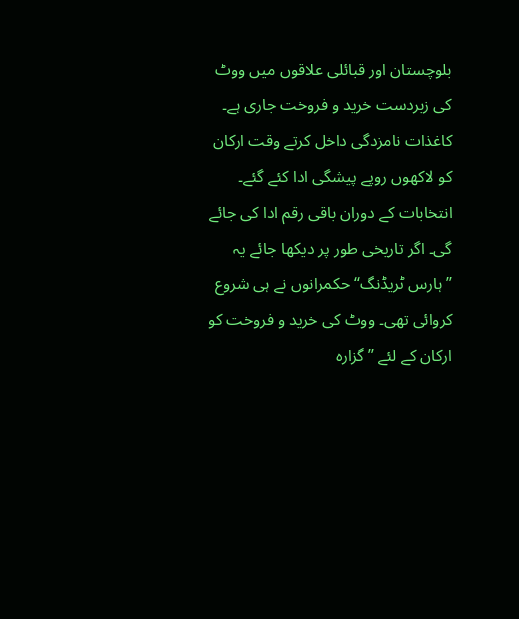بلوچستان اور قبائلی علاقوں میں ووٹ کی زبردست خرید و فروخت جاری ہے۔ کاغذات نامزدگی داخل کرتے وقت ارکان کو لاکھوں روپے پیشگی ادا کئے گئے۔ انتخابات کے دوران باقی رقم ادا کی جائے گی۔ اگر تاریخی طور پر دیکھا جائے یہ ’’ہارس ٹریڈنگ‘‘ حکمرانوں نے ہی شروع کروائی تھی۔ ووٹ کی خرید و فروخت کو ارکان کے لئے ’’گزارہ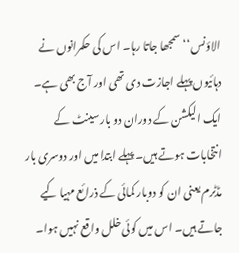الاؤنس‘‘ سمجھا جاتا رہا۔ اس کی حکمرانوں نے دہائیوں پہلے اجازت دی تھی اور آج بھی ہے۔ ایک الیکشن کے دوران دو بار سینٹ کے انتخابات ہوتے ہیں۔ پہلے ابتدا میں اور دوسری بار مڈٹرم یعنی ان کو دوبار کمائی کے ذرائع مہیا کیے جاتے ہیں۔ اس میں کوئی خلل واقع نہیں ہوا۔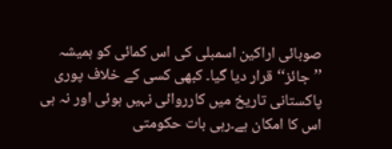صوبائی اراکین اسمبلی کی اس کمائی کو ہمیشہ ’’جائز‘‘ قرار دیا گیا۔ کبھی کسی کے خلاف پوری پاکستانی تاریخ میں کارروائی نہیں ہوئی اور نہ ہی اس کا امکان ہے۔رہی بات حکومتی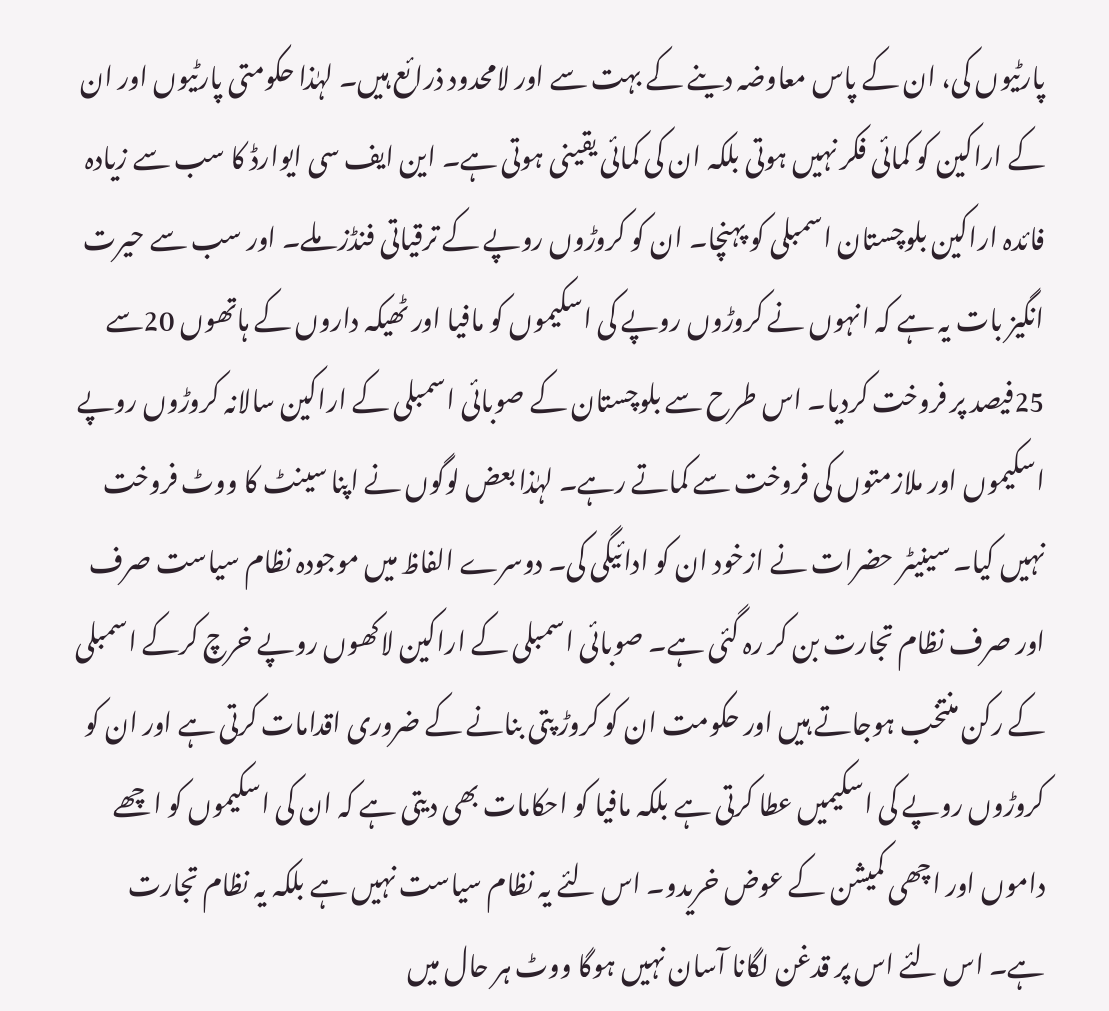پارٹیوں کی، ان کے پاس معاوضہ دینے کے بہت سے اور لامحدود ذرائع ہیں۔ لہٰذا حکومتی پارٹیوں اور ان کے اراکین کو کمائی فکر نہیں ہوتی بلکہ ان کی کمائی یقینی ہوتی ہے۔ این ایف سی ایوارڈ کا سب سے زیادہ فائدہ اراکین بلوچستان اسمبلی کو پہنچا۔ ان کو کروڑوں روپے کے ترقیاتی فنڈز ملے۔ اور سب سے حیرت انگیز بات یہ ہے کہ انہوں نے کروڑوں روپے کی اسکیموں کو مافیا اور ٹھیکہ داروں کے ہاتھوں 20سے 25فیصد پر فروخت کردیا۔ اس طرح سے بلوچستان کے صوبائی اسمبلی کے اراکین سالانہ کروڑوں روپے اسکیموں اور ملازمتوں کی فروخت سے کماتے رہے۔ لہٰذا بعض لوگوں نے اپنا سینٹ کا ووٹ فروخت نہیں کیا۔ سینیٹر حضرات نے ازخود ان کو ادائیگی کی۔ دوسرے الفاظ میں موجودہ نظام سیاست صرف اور صرف نظام تجارت بن کر رہ گئی ہے۔ صوبائی اسمبلی کے اراکین لاکھوں روپے خرچ کرکے اسمبلی کے رکن منتخب ہوجاتے ہیں اور حکومت ان کو کروڑ پتی بنانے کے ضروری اقدامات کرتی ہے اور ان کو کروڑوں روپے کی اسکیمیں عطا کرتی ہے بلکہ مافیا کو احکامات بھی دیتی ہے کہ ان کی اسکیموں کو اچھے داموں اور اچھی کمیشن کے عوض خریدو۔ اس لئے یہ نظام سیاست نہیں ہے بلکہ یہ نظام تجارت ہے۔ اس لئے اس پر قدغن لگانا آسان نہیں ہوگا ووٹ ہر حال میں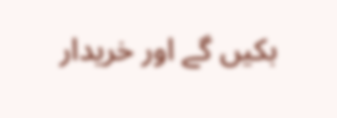بکیں گے اور خریدار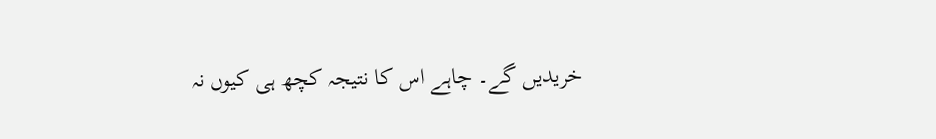خریدیں گے۔ چاہے اس کا نتیجہ کچھ ہی کیوں نہ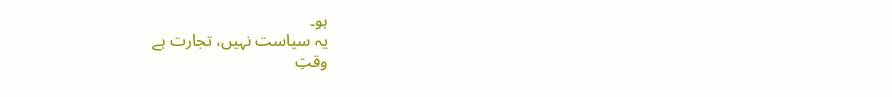ہو۔
یہ سیاست نہیں، تجارت ہے
وقتِ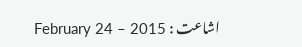اشاعت : February 24 – 2015